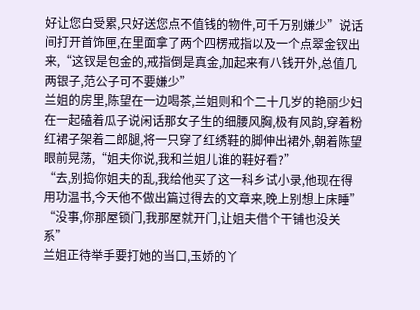好让您白受累,只好送您点不值钱的物件,可千万别嫌少”说话间打开首饰匣,在里面拿了两个四楞戒指以及一个点翠金钗出来,“这钗是包金的,戒指倒是真金,加起来有八钱开外,总值几两银子,范公子可不要嫌少”
兰姐的房里,陈望在一边喝茶,兰姐则和个二十几岁的艳丽少妇在一起磕着瓜子说闲话那女子生的细腰风胸,极有风韵,穿着粉红裙子架着二郎腿,将一只穿了红绣鞋的脚伸出裙外,朝着陈望眼前晃荡,“姐夫你说,我和兰姐儿谁的鞋好看?”
“去,别捣你姐夫的乱,我给他买了这一科乡试小录,他现在得用功温书,今天他不做出篇过得去的文章来,晚上别想上床睡”
“没事,你那屋锁门,我那屋就开门,让姐夫借个干铺也没关系”
兰姐正待举手要打她的当口,玉娇的丫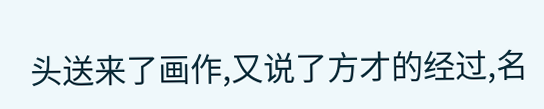头送来了画作,又说了方才的经过,名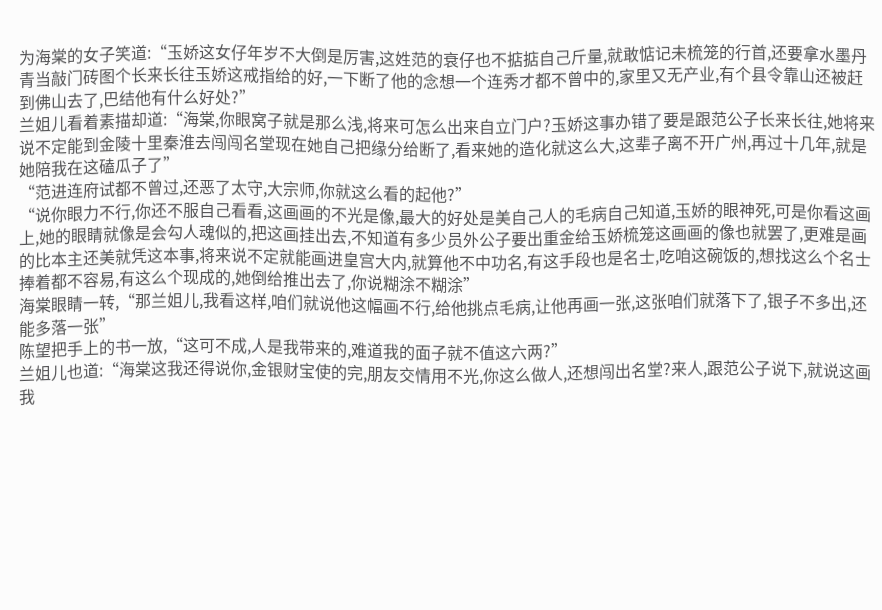为海棠的女子笑道:“玉娇这女仔年岁不大倒是厉害,这姓范的衰仔也不掂掂自己斤量,就敢惦记未梳笼的行首,还要拿水墨丹青当敲门砖图个长来长往玉娇这戒指给的好,一下断了他的念想一个连秀才都不曾中的,家里又无产业,有个县令靠山还被赶到佛山去了,巴结他有什么好处?”
兰姐儿看着素描却道:“海棠,你眼窝子就是那么浅,将来可怎么出来自立门户?玉娇这事办错了要是跟范公子长来长往,她将来说不定能到金陵十里秦淮去闯闯名堂现在她自己把缘分给断了,看来她的造化就这么大,这辈子离不开广州,再过十几年,就是她陪我在这磕瓜子了”
“范进连府试都不曾过,还恶了太守,大宗师,你就这么看的起他?”
“说你眼力不行,你还不服自己看看,这画画的不光是像,最大的好处是美自己人的毛病自己知道,玉娇的眼神死,可是你看这画上,她的眼睛就像是会勾人魂似的,把这画挂出去,不知道有多少员外公子要出重金给玉娇梳笼这画画的像也就罢了,更难是画的比本主还美就凭这本事,将来说不定就能画进皇宫大内,就算他不中功名,有这手段也是名士,吃咱这碗饭的,想找这么个名士捧着都不容易,有这么个现成的,她倒给推出去了,你说糊涂不糊涂”
海棠眼睛一转,“那兰姐儿,我看这样,咱们就说他这幅画不行,给他挑点毛病,让他再画一张,这张咱们就落下了,银子不多出,还能多落一张”
陈望把手上的书一放,“这可不成,人是我带来的,难道我的面子就不值这六两?”
兰姐儿也道:“海棠这我还得说你,金银财宝使的完,朋友交情用不光,你这么做人,还想闯出名堂?来人,跟范公子说下,就说这画我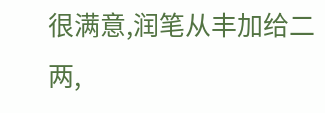很满意,润笔从丰加给二两,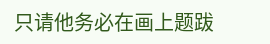只请他务必在画上题跋